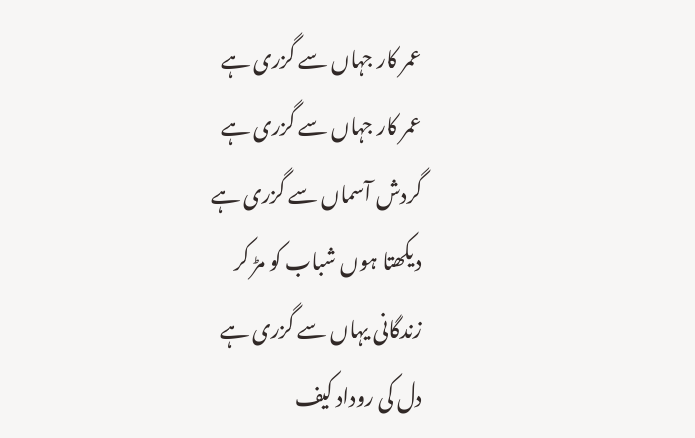عمر کار جہاں سے گزری ہے
عمر کار جہاں سے گزری ہے
گردش آسماں سے گزری ہے
دیکھتا ہوں شباب کو مڑ کر
زندگانی یہاں سے گزری ہے
دل کی روداد کیف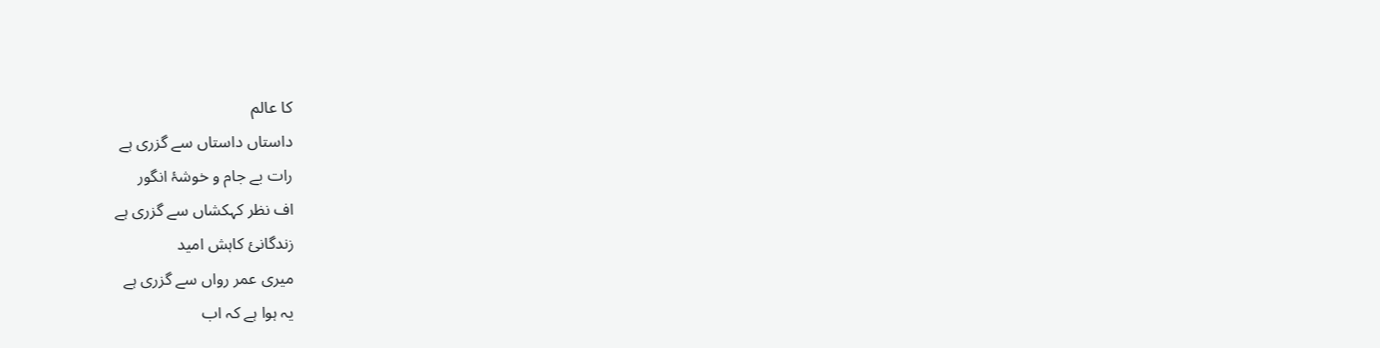کا عالم
داستاں داستاں سے گزری ہے
رات بے جام و خوشۂ انگور
اف نظر کہکشاں سے گزری ہے
زندگانئ کاہش امید
میری عمر رواں سے گزری ہے
یہ ہوا ہے کہ اب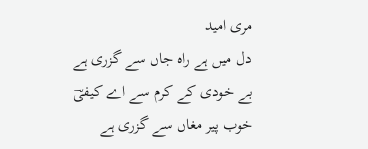مری امید
دل میں ہے راہ جاں سے گزری ہے
بے خودی کے کرم سے اے کیفیؔ
خوب پیر مغاں سے گزری ہے